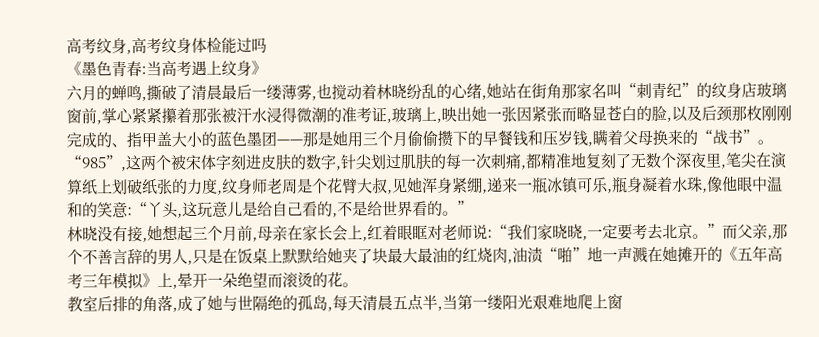高考纹身,高考纹身体检能过吗
《墨色青春:当高考遇上纹身》
六月的蝉鸣,撕破了清晨最后一缕薄雾,也搅动着林晓纷乱的心绪,她站在街角那家名叫“刺青纪”的纹身店玻璃窗前,掌心紧紧攥着那张被汗水浸得微潮的准考证,玻璃上,映出她一张因紧张而略显苍白的脸,以及后颈那枚刚刚完成的、指甲盖大小的蓝色墨团——那是她用三个月偷偷攒下的早餐钱和压岁钱,瞒着父母换来的“战书”。
“985”,这两个被宋体字刻进皮肤的数字,针尖划过肌肤的每一次刺痛,都精准地复刻了无数个深夜里,笔尖在演算纸上划破纸张的力度,纹身师老周是个花臂大叔,见她浑身紧绷,递来一瓶冰镇可乐,瓶身凝着水珠,像他眼中温和的笑意:“丫头,这玩意儿是给自己看的,不是给世界看的。”
林晓没有接,她想起三个月前,母亲在家长会上,红着眼眶对老师说:“我们家晓晓,一定要考去北京。”而父亲,那个不善言辞的男人,只是在饭桌上默默给她夹了块最大最油的红烧肉,油渍“啪”地一声溅在她摊开的《五年高考三年模拟》上,晕开一朵绝望而滚烫的花。
教室后排的角落,成了她与世隔绝的孤岛,每天清晨五点半,当第一缕阳光艰难地爬上窗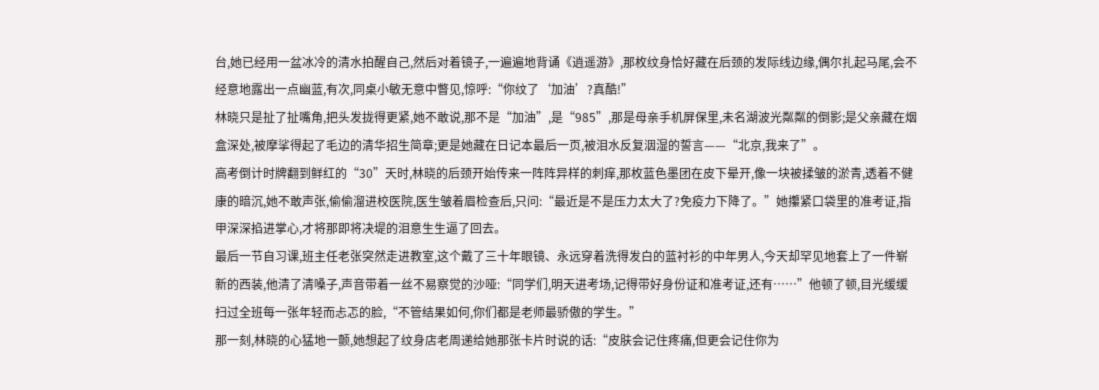台,她已经用一盆冰冷的清水拍醒自己,然后对着镜子,一遍遍地背诵《逍遥游》,那枚纹身恰好藏在后颈的发际线边缘,偶尔扎起马尾,会不经意地露出一点幽蓝,有次,同桌小敏无意中瞥见,惊呼:“你纹了‘加油’?真酷!”
林晓只是扯了扯嘴角,把头发拢得更紧,她不敢说,那不是“加油”,是“985”,那是母亲手机屏保里,未名湖波光粼粼的倒影;是父亲藏在烟盒深处,被摩挲得起了毛边的清华招生简章;更是她藏在日记本最后一页,被泪水反复洇湿的誓言——“北京,我来了”。
高考倒计时牌翻到鲜红的“30”天时,林晓的后颈开始传来一阵阵异样的刺痒,那枚蓝色墨团在皮下晕开,像一块被揉皱的淤青,透着不健康的暗沉,她不敢声张,偷偷溜进校医院,医生皱着眉检查后,只问:“最近是不是压力太大了?免疫力下降了。”她攥紧口袋里的准考证,指甲深深掐进掌心,才将那即将决堤的泪意生生逼了回去。
最后一节自习课,班主任老张突然走进教室,这个戴了三十年眼镜、永远穿着洗得发白的蓝衬衫的中年男人,今天却罕见地套上了一件崭新的西装,他清了清嗓子,声音带着一丝不易察觉的沙哑:“同学们,明天进考场,记得带好身份证和准考证,还有……”他顿了顿,目光缓缓扫过全班每一张年轻而忐忑的脸,“不管结果如何,你们都是老师最骄傲的学生。”
那一刻,林晓的心猛地一颤,她想起了纹身店老周递给她那张卡片时说的话:“皮肤会记住疼痛,但更会记住你为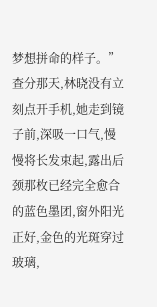梦想拼命的样子。”
查分那天,林晓没有立刻点开手机,她走到镜子前,深吸一口气,慢慢将长发束起,露出后颈那枚已经完全愈合的蓝色墨团,窗外阳光正好,金色的光斑穿过玻璃,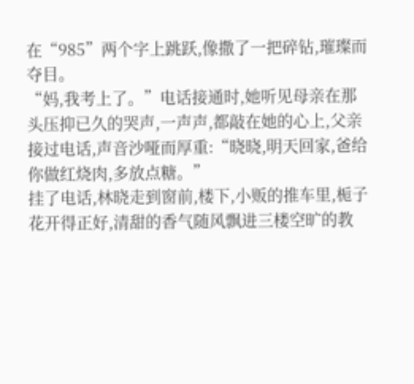在“985”两个字上跳跃,像撒了一把碎钻,璀璨而夺目。
“妈,我考上了。”电话接通时,她听见母亲在那头压抑已久的哭声,一声声,都敲在她的心上,父亲接过电话,声音沙哑而厚重:“晓晓,明天回家,爸给你做红烧肉,多放点糖。”
挂了电话,林晓走到窗前,楼下,小贩的推车里,栀子花开得正好,清甜的香气随风飘进三楼空旷的教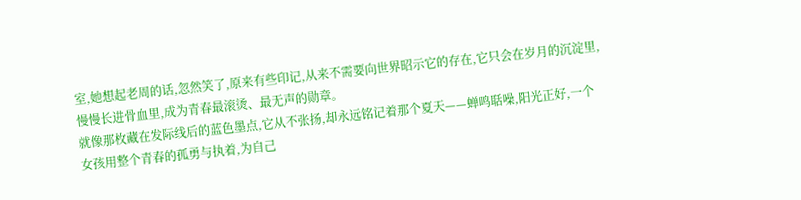室,她想起老周的话,忽然笑了,原来有些印记,从来不需要向世界昭示它的存在,它只会在岁月的沉淀里,慢慢长进骨血里,成为青春最滚烫、最无声的勋章。
就像那枚藏在发际线后的蓝色墨点,它从不张扬,却永远铭记着那个夏天——蝉鸣聒噪,阳光正好,一个女孩用整个青春的孤勇与执着,为自己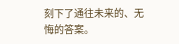刻下了通往未来的、无悔的答案。